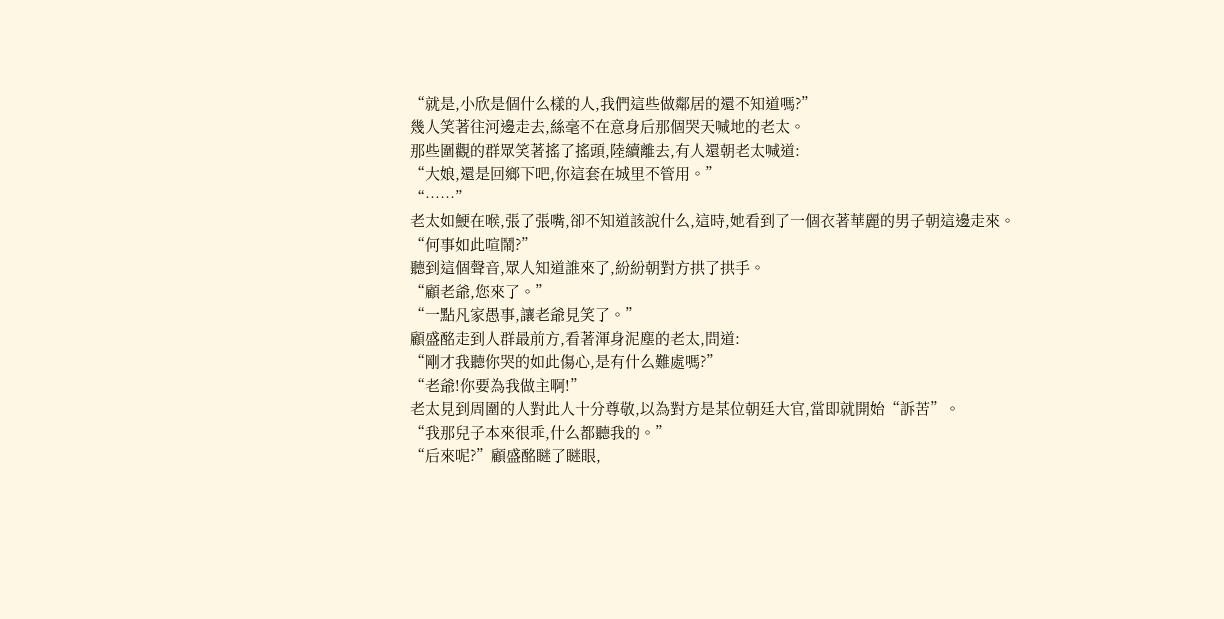“就是,小欣是個什么樣的人,我們這些做鄰居的還不知道嗎?”
幾人笑著往河邊走去,絲毫不在意身后那個哭天喊地的老太。
那些圍觀的群眾笑著搖了搖頭,陸續離去,有人還朝老太喊道:
“大娘,還是回鄉下吧,你這套在城里不管用。”
“……”
老太如鯁在喉,張了張嘴,卻不知道該說什么,這時,她看到了一個衣著華麗的男子朝這邊走來。
“何事如此喧鬧?”
聽到這個聲音,眾人知道誰來了,紛紛朝對方拱了拱手。
“顧老爺,您來了。”
“一點凡家愚事,讓老爺見笑了。”
顧盛酩走到人群最前方,看著渾身泥塵的老太,問道:
“剛才我聽你哭的如此傷心,是有什么難處嗎?”
“老爺!你要為我做主啊!”
老太見到周圍的人對此人十分尊敬,以為對方是某位朝廷大官,當即就開始“訴苦”。
“我那兒子本來很乖,什么都聽我的。”
“后來呢?”顧盛酩瞇了瞇眼,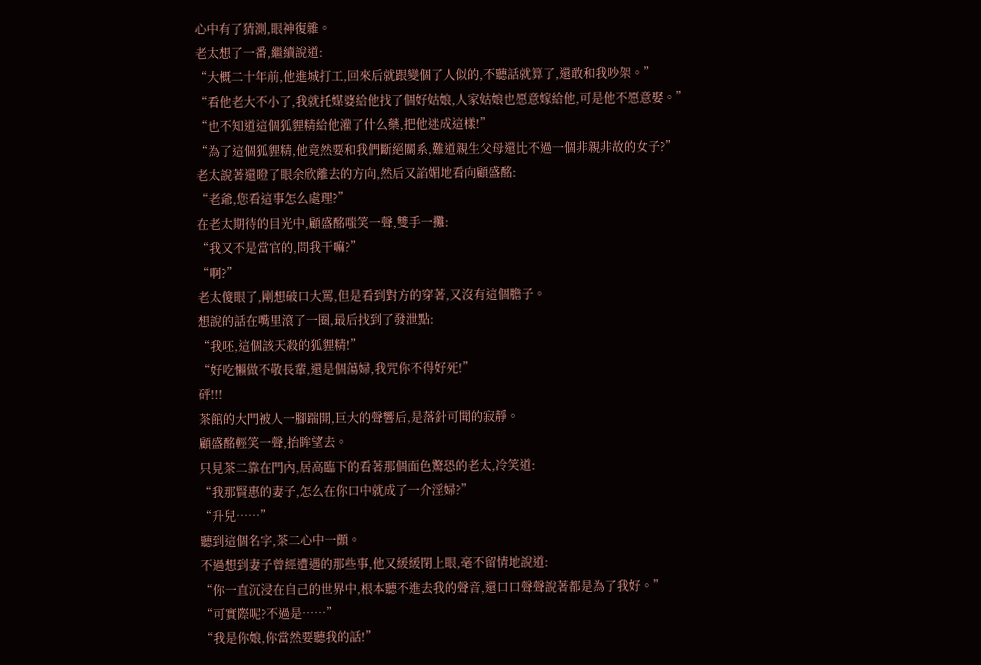心中有了猜測,眼神復雜。
老太想了一番,繼續說道:
“大概二十年前,他進城打工,回來后就跟變個了人似的,不聽話就算了,還敢和我吵架。”
“看他老大不小了,我就托媒婆給他找了個好姑娘,人家姑娘也愿意嫁給他,可是他不愿意娶。”
“也不知道這個狐貍精給他灌了什么藥,把他迷成這樣!”
“為了這個狐貍精,他竟然要和我們斷絕關系,難道親生父母還比不過一個非親非故的女子?”
老太說著還瞪了眼余欣離去的方向,然后又諂媚地看向顧盛酩:
“老爺,您看這事怎么處理?”
在老太期待的目光中,顧盛酩嗤笑一聲,雙手一攤:
“我又不是當官的,問我干嘛?”
“啊?”
老太傻眼了,剛想破口大罵,但是看到對方的穿著,又沒有這個膽子。
想說的話在嘴里滾了一圈,最后找到了發泄點:
“我呸,這個該天殺的狐貍精!”
“好吃懶做不敬長輩,還是個蕩婦,我咒你不得好死!”
砰!!!
茶館的大門被人一腳踹開,巨大的聲響后,是落針可聞的寂靜。
顧盛酩輕笑一聲,抬眸望去。
只見茶二靠在門內,居高臨下的看著那個面色驚恐的老太,冷笑道:
“我那賢惠的妻子,怎么在你口中就成了一介淫婦?”
“升兒……”
聽到這個名字,茶二心中一顫。
不過想到妻子曾經遭遇的那些事,他又緩緩閉上眼,毫不留情地說道:
“你一直沉浸在自己的世界中,根本聽不進去我的聲音,還口口聲聲說著都是為了我好。”
“可實際呢?不過是……”
“我是你娘,你當然要聽我的話!”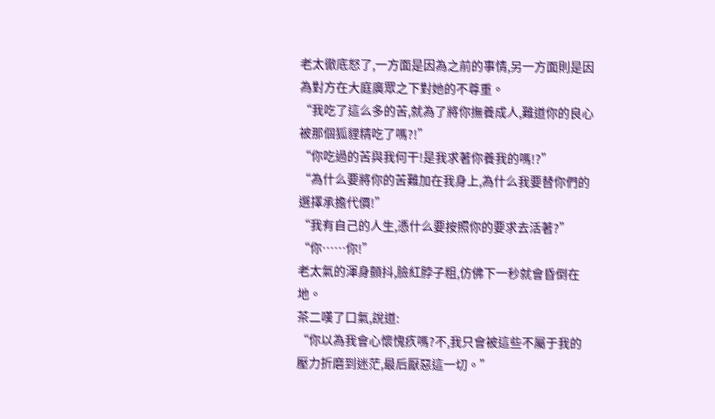老太徹底怒了,一方面是因為之前的事情,另一方面則是因為對方在大庭廣眾之下對她的不尊重。
“我吃了這么多的苦,就為了將你撫養成人,難道你的良心被那個狐貍精吃了嗎?!”
“你吃過的苦與我何干!是我求著你養我的嗎!?”
“為什么要將你的苦難加在我身上,為什么我要替你們的選擇承擔代價!”
“我有自己的人生,憑什么要按照你的要求去活著?”
“你……你!”
老太氣的渾身顫抖,臉紅脖子粗,仿佛下一秒就會昏倒在地。
茶二嘆了口氣,說道:
“你以為我會心懷愧疚嗎?不,我只會被這些不屬于我的壓力折磨到迷茫,最后厭惡這一切。”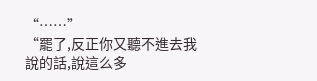“……”
“罷了,反正你又聽不進去我說的話,說這么多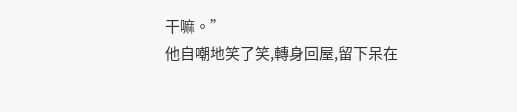干嘛。”
他自嘲地笑了笑,轉身回屋,留下呆在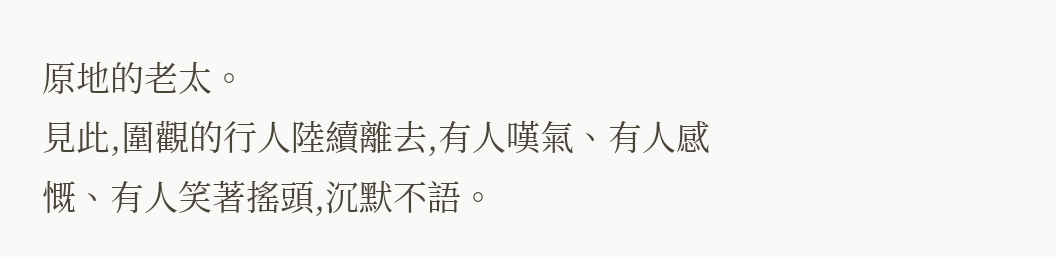原地的老太。
見此,圍觀的行人陸續離去,有人嘆氣、有人感慨、有人笑著搖頭,沉默不語。